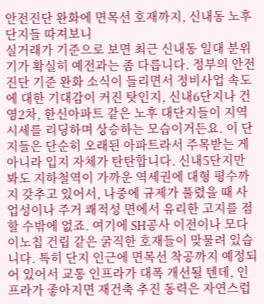안전진단 완화에 면목선 호재까지, 신내동 노후 단지들 따져보니
실거래가 기준으로 보면 최근 신내동 일대 분위기가 확실히 예전과는 좀 다릅니다. 정부의 안전진단 기준 완화 소식이 들리면서 정비사업 속도에 대한 기대감이 커진 탓인지, 신내6단지나 건영2차, 한신아파트 같은 노후 대단지들이 지역 시세를 리딩하며 상승하는 모습이거든요. 이 단지들은 단순히 오래된 아파트라서 주목받는 게 아니라 입지 자체가 탄탄합니다. 신내5단지만 봐도 지하철역이 가까운 역세권에 대형 평수까지 갖추고 있어서, 나중에 규제가 풀렸을 때 사업성이나 주거 쾌적성 면에서 유리한 고지를 점할 수밖에 없죠. 여기에 SH공사 이전이나 모다이노칩 건립 같은 굵직한 호재들이 맞물려 있습니다. 특히 단지 인근에 면목선 착공까지 예정되어 있어서 교통 인프라가 대폭 개선될 텐데, 인프라가 좋아지면 재건축 추진 동력은 자연스럽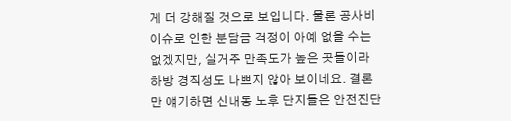게 더 강해질 것으로 보입니다. 물론 공사비 이슈로 인한 분담금 걱정이 아예 없을 수는 없겠지만, 실거주 만족도가 높은 곳들이라 하방 경직성도 나쁘지 않아 보이네요. 결론만 얘기하면 신내동 노후 단지들은 안전진단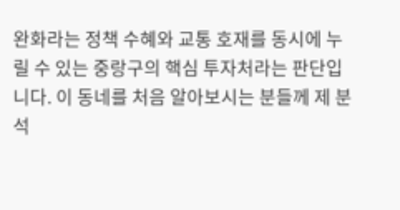완화라는 정책 수혜와 교통 호재를 동시에 누릴 수 있는 중랑구의 핵심 투자처라는 판단입니다. 이 동네를 처음 알아보시는 분들께 제 분석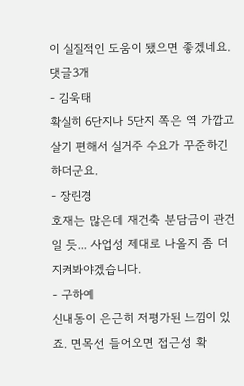이 실질적인 도움이 됐으면 좋겠네요.
댓글3개
- 김욱태
확실히 6단지나 5단지 쪽은 역 가깝고 살기 편해서 실거주 수요가 꾸준하긴 하더군요.
- 장린경
호재는 많은데 재건축 분담금이 관건일 듯... 사업성 제대로 나올지 좀 더 지켜봐야겠습니다.
- 구하예
신내동이 은근히 저평가된 느낌이 있죠. 면목선 들어오면 접근성 확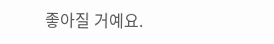좋아질 거예요.